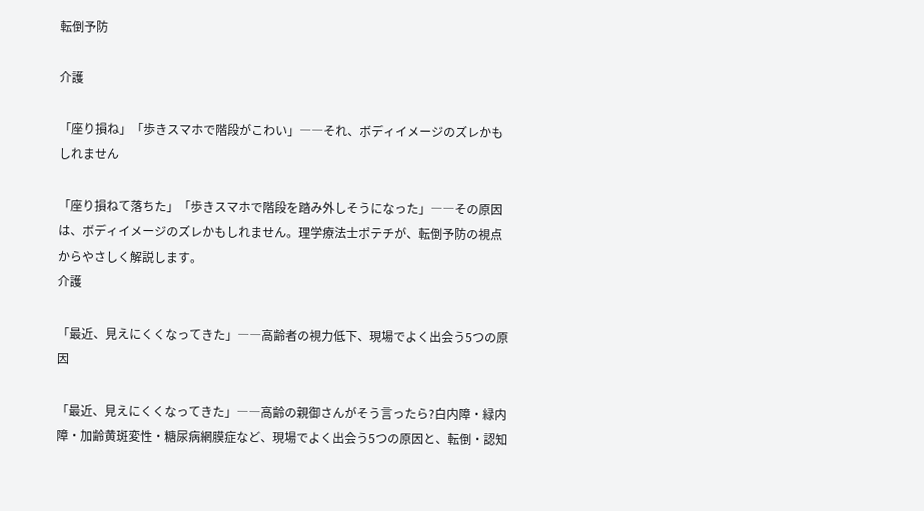転倒予防

介護

「座り損ね」「歩きスマホで階段がこわい」――それ、ボディイメージのズレかもしれません

「座り損ねて落ちた」「歩きスマホで階段を踏み外しそうになった」――その原因は、ボディイメージのズレかもしれません。理学療法士ポテチが、転倒予防の視点からやさしく解説します。
介護

「最近、見えにくくなってきた」――高齢者の視力低下、現場でよく出会う5つの原因

「最近、見えにくくなってきた」――高齢の親御さんがそう言ったら?白内障・緑内障・加齢黄斑変性・糖尿病網膜症など、現場でよく出会う5つの原因と、転倒・認知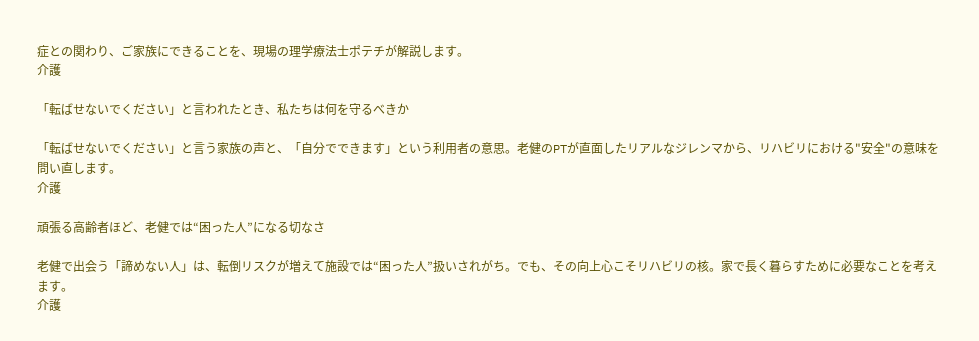症との関わり、ご家族にできることを、現場の理学療法士ポテチが解説します。
介護

「転ばせないでください」と言われたとき、私たちは何を守るべきか

「転ばせないでください」と言う家族の声と、「自分でできます」という利用者の意思。老健のPTが直面したリアルなジレンマから、リハビリにおける"安全"の意味を問い直します。
介護

頑張る高齢者ほど、老健では“困った人”になる切なさ

老健で出会う「諦めない人」は、転倒リスクが増えて施設では“困った人”扱いされがち。でも、その向上心こそリハビリの核。家で長く暮らすために必要なことを考えます。
介護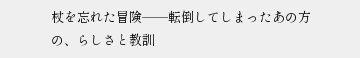杖を忘れた冒険──転倒してしまったあの方の、らしさと教訓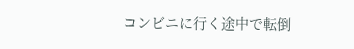コンビニに行く途中で転倒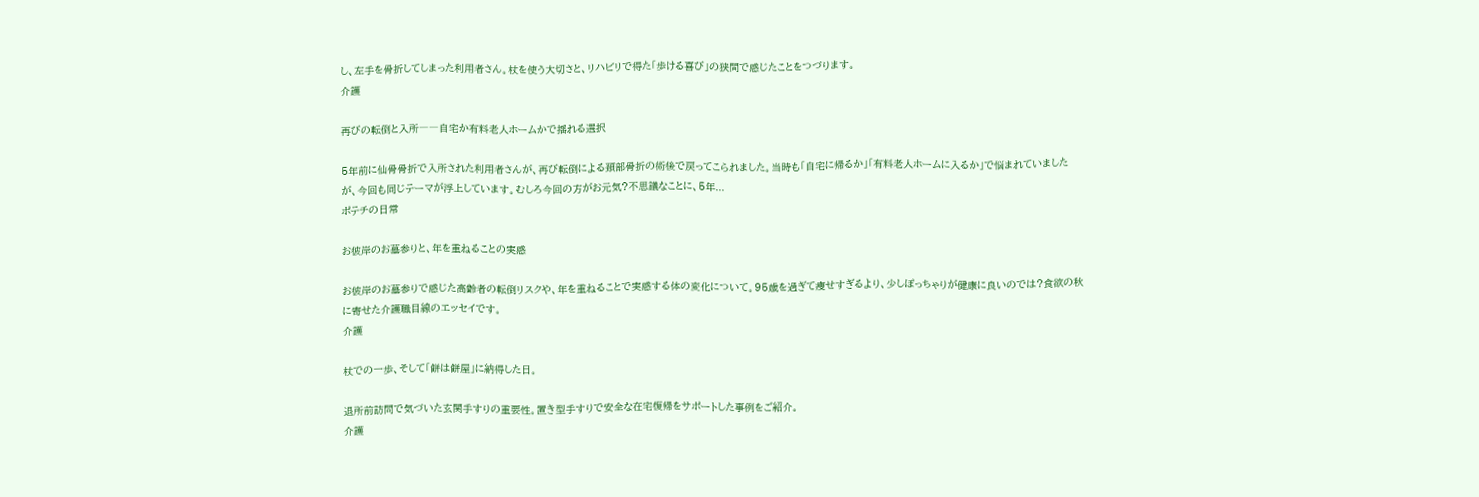し、左手を骨折してしまった利用者さん。杖を使う大切さと、リハビリで得た「歩ける喜び」の狭間で感じたことをつづります。
介護

再びの転倒と入所――自宅か有料老人ホームかで揺れる選択

5年前に仙骨骨折で入所された利用者さんが、再び転倒による頚部骨折の術後で戻ってこられました。当時も「自宅に帰るか」「有料老人ホームに入るか」で悩まれていましたが、今回も同じテーマが浮上しています。むしろ今回の方がお元気?不思議なことに、5年...
ポテチの日常

お彼岸のお墓参りと、年を重ねることの実感

お彼岸のお墓参りで感じた高齢者の転倒リスクや、年を重ねることで実感する体の変化について。95歳を過ぎて痩せすぎるより、少しぽっちゃりが健康に良いのでは?食欲の秋に寄せた介護職目線のエッセイです。
介護

杖での一歩、そして「餅は餅屋」に納得した日。

退所前訪問で気づいた玄関手すりの重要性。置き型手すりで安全な在宅復帰をサポートした事例をご紹介。
介護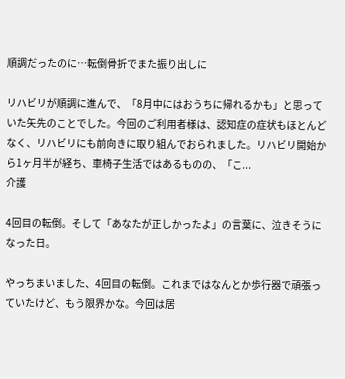順調だったのに…転倒骨折でまた振り出しに

リハビリが順調に進んで、「8月中にはおうちに帰れるかも」と思っていた矢先のことでした。今回のご利用者様は、認知症の症状もほとんどなく、リハビリにも前向きに取り組んでおられました。リハビリ開始から1ヶ月半が経ち、車椅子生活ではあるものの、「こ...
介護

4回目の転倒。そして「あなたが正しかったよ」の言葉に、泣きそうになった日。

やっちまいました、4回目の転倒。これまではなんとか歩行器で頑張っていたけど、もう限界かな。今回は居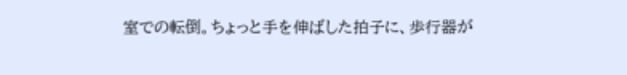室での転倒。ちょっと手を伸ばした拍子に、歩行器が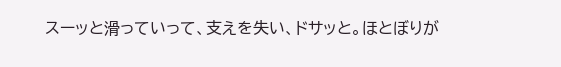スーッと滑っていって、支えを失い、ドサッと。ほとぼりが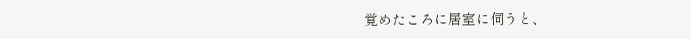覚めたころに居室に伺うと、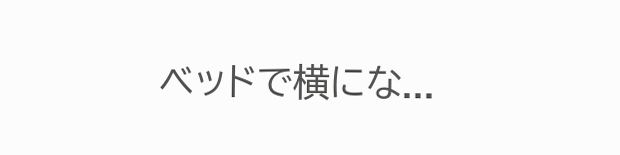ベッドで横にな...